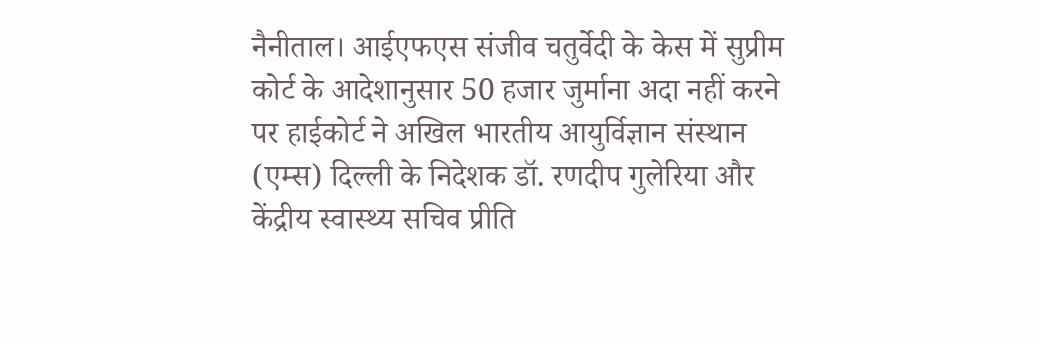नैनीताल। आईएफएस संजीव चतुर्वेदी के केस में सुप्रीम कोर्ट के आदेशानुसार 50 हजार जुर्माना अदा नहीं करने पर हाईकोर्ट ने अखिल भारतीय आयुर्विज्ञान संस्थान (एम्स) दिल्ली के निदेशक डॉ. रणदीप गुलेरिया और केंद्रीय स्वास्थ्य सचिव प्रीति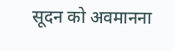सूदन को अवमानना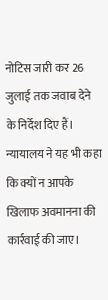नोटिस जारी कर 26 जुलाई तक जवाब देने के निर्देश दिए हैं। न्यायालय ने यह भी कहा कि क्यों न आपके खिलाफ अवमानना की कार्रवाई की जाए।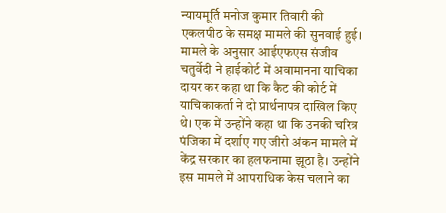न्यायमूर्ति मनोज कुमार तिवारी की एकलपीठ के समक्ष मामले की सुनवाई हुई। मामले के अनुसार आईएफएस संजीव चतुर्वेदी ने हाईकोर्ट में अवामानना याचिका दायर कर कहा था कि कैट की कोर्ट में याचिकाकर्ता ने दो प्रार्थनापत्र दाखिल किए थे। एक में उन्होंने कहा था कि उनकी चरित्र पंजिका में दर्शाए गए जीरो अंकन मामले में केंद्र सरकार का हलफनामा झूठा है। उन्होंने इस मामले में आपराधिक केस चलाने का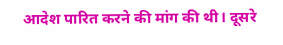आदेश पारित करने की मांग की थी। दूसरे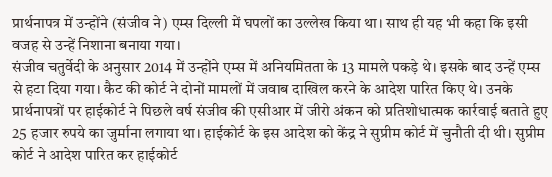प्रार्थनापत्र में उन्होंने (संजीव ने) एम्स दिल्ली में घपलों का उल्लेख किया था। साथ ही यह भी कहा कि इसी वजह से उन्हें निशाना बनाया गया।
संजीव चतुर्वेदी के अनुसार 2014 में उन्होंने एम्स में अनियमितता के 13 मामले पकड़े थे। इसके बाद उन्हें एम्स से हटा दिया गया। कैट की कोर्ट ने दोनों मामलों में जवाब दाखिल करने के आदेश पारित किए थे। उनके प्रार्थनापत्रों पर हाईकोर्ट ने पिछले वर्ष संजीव की एसीआर में जीरो अंकन को प्रतिशोधात्मक कार्रवाई बताते हुए 25 हजार रुपये का जुर्माना लगाया था। हाईकोर्ट के इस आदेश को केंद्र ने सुप्रीम कोर्ट में चुनौती दी थी। सुप्रीम कोर्ट ने आदेश पारित कर हाईकोर्ट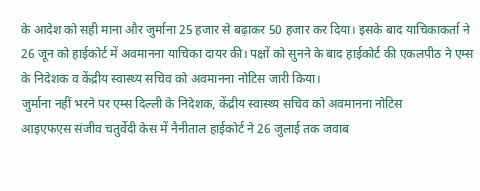के आदेश को सही माना और जुर्माना 25 हजार से बढ़ाकर 50 हजार कर दिया। इसके बाद याचिकाकर्ता ने 26 जून को हाईकोर्ट में अवमानना याचिका दायर की। पक्षों को सुनने के बाद हाईकोर्ट की एकलपीठ ने एम्स के निदेशक व केंद्रीय स्वास्थ्य सचिव को अवमानना नोटिस जारी किया।
जुर्माना नहीं भरने पर एम्स दिल्ली के निदेशक, केंद्रीय स्वास्थ्य सचिव को अवमानना नोटिस
आइएफएस संजीव चतुर्वेदी केस में नैनीताल हाईकोर्ट ने 26 जुलाई तक जवाब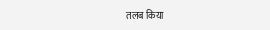तलब किया